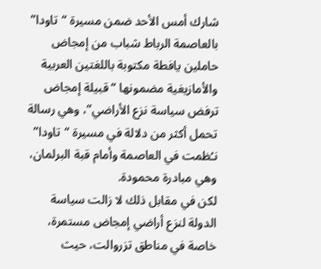شارك أمس الأحد ضمن مسيرة “تاودا” بالعاصمة الرباط شباب من إمجاض حاملين يافطة مكتوبة باللغتين العربية والأمازيغية مضمونها “قبيلة إمجاض ترفض سياسة نزع الأراضي”، وهي رسالة تحمل أكثر من دلالة في مسيرة “تاودا” نـُظمت في العاصمة وأمام قبة البرلمان، وهي مبادرة محمودة.
لكن في مقابل ذلك لا زالت سياسة الدولة لنزع أراضي إمجاض مستمرة، خاصة في مناطق تزروالت، حيث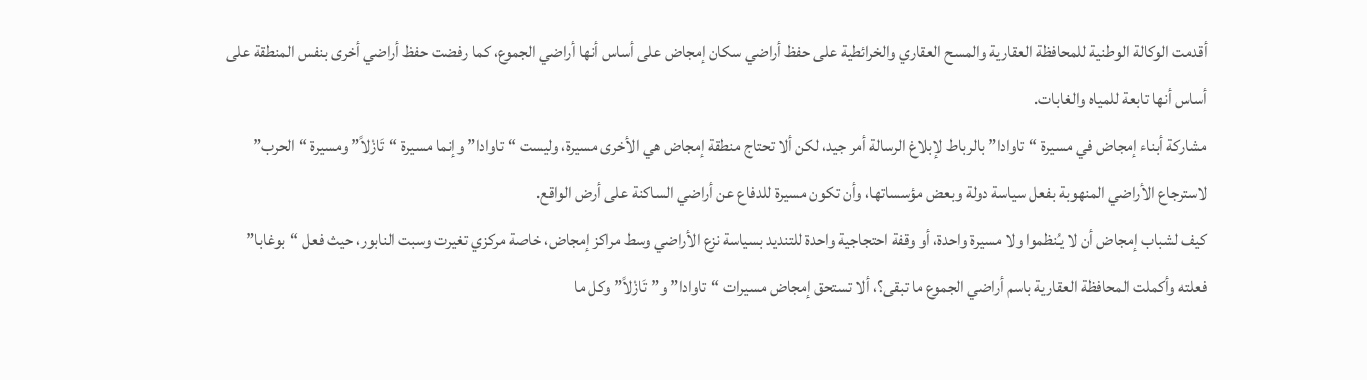أقدمت الوكالة الوطنية للمحافظة العقارية والمسح العقاري والخرائطية على حفظ أراضي سكان إمجاض على أساس أنها أراضي الجموع، كما رفضت حفظ أراضي أخرى بنفس المنطقة على أساس أنها تابعة للمياه والغابات.
مشاركة أبناء إمجاض في مسيرة “تاوادا” بالرباط لإبلاغ الرسالة أمر جيد، لكن ألا تحتاج منطقة إمجاض هي الأخرى مسيرة، وليست “تاوادا” وإنما مسيرة “تَازْلاً” ومسيرة “الحرب” لاسترجاع الأراضي المنهوبة بفعل سياسة دولة وبعض مؤسساتها، وأن تكون مسيرة للدفاع عن أراضي الساكنة على أرض الواقع.
كيف لشباب إمجاض أن لا يـُنظموا ولا مسيرة واحدة، أو وقفة احتجاجية واحدة للتنديد بسياسة نزع الأراضي وسط مراكز إمجاض، خاصة مركزي تغيرت وسبت النابور، حيث فعل “بوغابا” فعلته وأكملت المحافظة العقارية باسم أراضي الجموع ما تبقى؟، ألا تستحق إمجاض مسيرات “تاوادا” و”تَازْلاً” وكل ما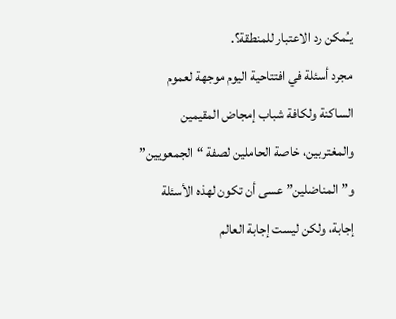يـُمكن رد الاعتبار للمنطقة؟.
مجرد أسئلة في افتتاحية اليوم موجهة لعموم الساكنة ولكافة شباب إمجاض المقيمين والمغتربين، خاصة الحاملين لصفة “الجمعويين” و”المناضلين” عسى أن تكون لهذه الأسئلة إجابة، ولكن ليست إجابة العالم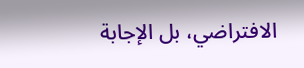الافتراضي، بل الإجابة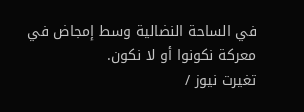في الساحة النضالية وسط إمجاض في معركة نكونوا أو لا نكون.
تغيرت نيوز /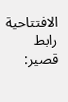الافتتاحية
رابط قصير: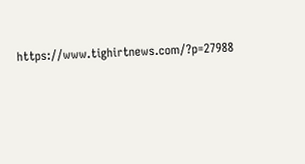https://www.tighirtnews.com/?p=27988